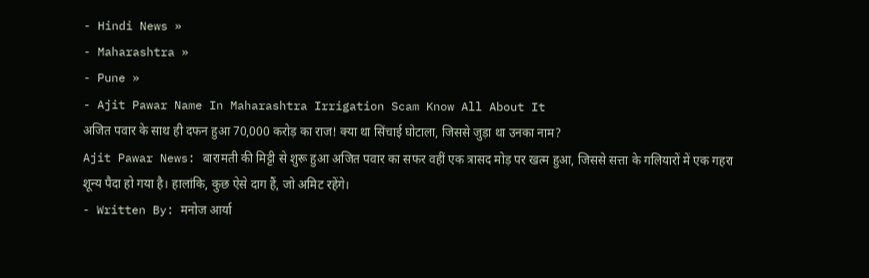- Hindi News »
- Maharashtra »
- Pune »
- Ajit Pawar Name In Maharashtra Irrigation Scam Know All About It
अजित पवार के साथ ही दफन हुआ 70,000 करोड़ का राज! क्या था सिंचाई घोटाला, जिससे जुड़ा था उनका नाम?
Ajit Pawar News: बारामती की मिट्टी से शुरू हुआ अजित पवार का सफर वहीं एक त्रासद मोड़ पर खत्म हुआ, जिससे सत्ता के गलियारों में एक गहरा शून्य पैदा हो गया है। हालांकि, कुछ ऐसे दाग हैं, जो अमिट रहेंगे।
- Written By: मनोज आर्या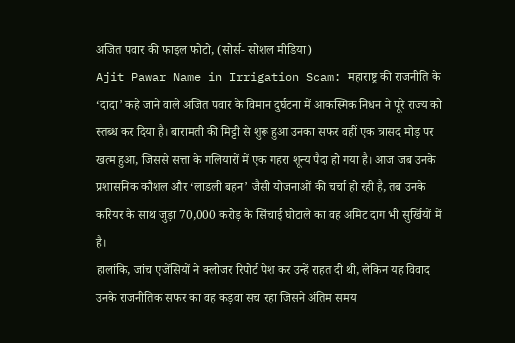अजित पवार की फाइल फोटो, (सोर्स- सोशल मीडिया)
Ajit Pawar Name in Irrigation Scam: महाराष्ट्र की राजनीति के ‘दादा’ कहे जाने वाले अजित पवार के विमान दुर्घटना में आकस्मिक निधन ने पूरे राज्य को स्तब्ध कर दिया है। बारामती की मिट्टी से शुरू हुआ उनका सफर वहीं एक त्रासद मोड़ पर खत्म हुआ, जिससे सत्ता के गलियारों में एक गहरा शून्य पैदा हो गया है। आज जब उनके प्रशासनिक कौशल और ‘लाडली बहन’ जैसी योजनाओं की चर्चा हो रही है, तब उनके करियर के साथ जुड़ा 70,000 करोड़ के सिंचाई घोटाले का वह अमिट दाग भी सुर्खियों में है।
हालांकि, जांच एजेंसियों ने क्लोजर रिपोर्ट पेश कर उन्हें राहत दी थी, लेकिन यह विवाद उनके राजनीतिक सफर का वह कड़वा सच रहा जिसने अंतिम समय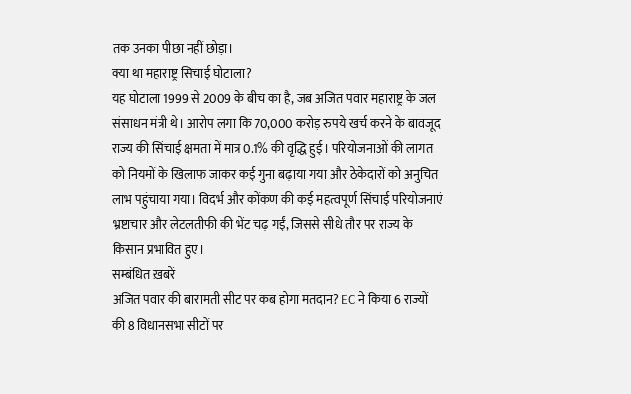तक उनका पीछा नहीं छोड़ा।
क्या था महाराष्ट्र सिचाई घोटाला?
यह घोटाला 1999 से 2009 के बीच का है, जब अजित पवार महाराष्ट्र के जल संसाधन मंत्री थे। आरोप लगा कि 70,000 करोड़ रुपये खर्च करने के बावजूद राज्य की सिंचाई क्षमता में मात्र 0.1% की वृद्धि हुई। परियोजनाओं की लागत को नियमों के खिलाफ जाकर कई गुना बढ़ाया गया और ठेकेदारों को अनुचित लाभ पहुंचाया गया। विदर्भ और कोंकण की कई महत्वपूर्ण सिंचाई परियोजनाएं भ्रष्टाचार और लेटलतीफी की भेंट चढ़ गईं, जिससे सीधे तौर पर राज्य के किसान प्रभावित हुए।
सम्बंधित ख़बरें
अजित पवार की बारामती सीट पर कब होगा मतदान? EC ने किया 6 राज्यों की 8 विधानसभा सीटों पर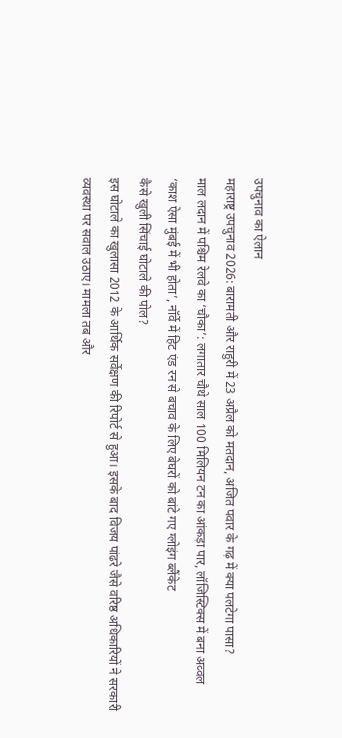उपचुनाव का ऐलान
महाराष्ट्र उपचुनाव 2026: बारामती और राहुरी में 23 अप्रैल को मतदान, अजित पवार के गढ़ में क्या पलटेगा पासा?
माल लदान में पश्चिम रेलवे का ‘चौका’: लगातार चौथे साल 100 मिलियन टन का आंकड़ा पार, लॉजिस्टिक्स में बना अव्वल
‘काश ऐसा मुंबई में भी होता’, नॉर्वे में हिट एंड रन से बचाव के लिए बेघरों को बांटे गए ग्लोइंग ब्लैंकेट
कैसे खुली सिंचाई घोटाले की पोल?
इस घोटाले का खुलासा 2012 के आर्थिक सर्वेक्षण की रिपोर्ट से हुआ। इसके बाद विजय पांढरे जैसे वरिष्ठ अधिकारियों ने सरकारी व्यवस्था पर सवाल उठाए। मामला तब और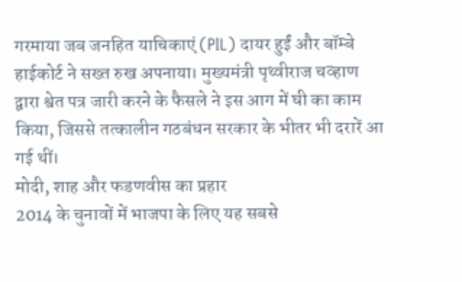गरमाया जब जनहित याचिकाएं (PIL) दायर हुईं और बॉम्बे हाईकोर्ट ने सख्त रुख अपनाया। मुख्यमंत्री पृथ्वीराज चव्हाण द्वारा श्वेत पत्र जारी करने के फैसले ने इस आग में घी का काम किया, जिससे तत्कालीन गठबंधन सरकार के भीतर भी दरारें आ गई थीं।
मोदी, शाह और फडणवीस का प्रहार
2014 के चुनावों में भाजपा के लिए यह सबसे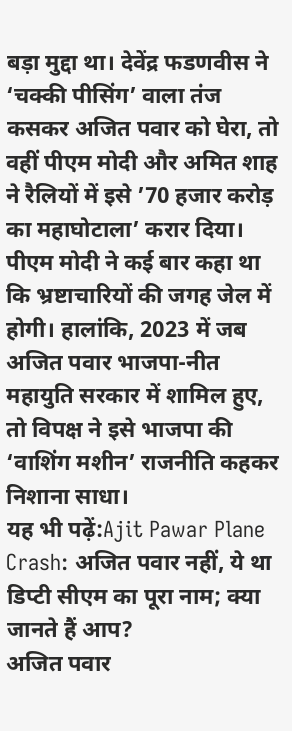बड़ा मुद्दा था। देवेंद्र फडणवीस ने ‘चक्की पीसिंग’ वाला तंज कसकर अजित पवार को घेरा, तो वहीं पीएम मोदी और अमित शाह ने रैलियों में इसे ’70 हजार करोड़ का महाघोटाला’ करार दिया। पीएम मोदी ने कई बार कहा था कि भ्रष्टाचारियों की जगह जेल में होगी। हालांकि, 2023 में जब अजित पवार भाजपा-नीत महायुति सरकार में शामिल हुए, तो विपक्ष ने इसे भाजपा की ‘वाशिंग मशीन’ राजनीति कहकर निशाना साधा।
यह भी पढ़ें:Ajit Pawar Plane Crash: अजित पवार नहीं, ये था डिप्टी सीएम का पूरा नाम; क्या जानते हैं आप?
अजित पवार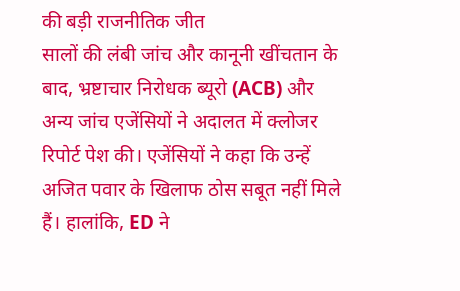की बड़ी राजनीतिक जीत
सालों की लंबी जांच और कानूनी खींचतान के बाद, भ्रष्टाचार निरोधक ब्यूरो (ACB) और अन्य जांच एजेंसियों ने अदालत में क्लोजर रिपोर्ट पेश की। एजेंसियों ने कहा कि उन्हें अजित पवार के खिलाफ ठोस सबूत नहीं मिले हैं। हालांकि, ED ने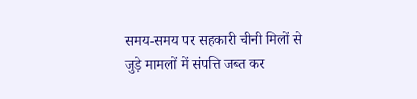समय-समय पर सहकारी चीनी मिलों से जुड़े मामलों में संपत्ति जब्त कर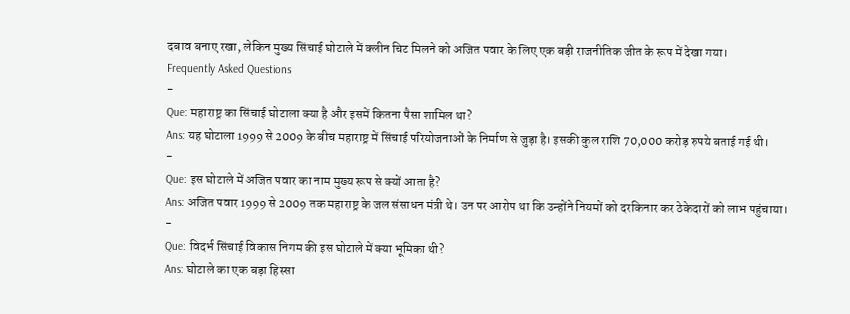दबाव बनाए रखा, लेकिन मुख्य सिंचाई घोटाले में क्लीन चिट मिलने को अजित पवार के लिए एक बड़ी राजनीतिक जीत के रूप में देखा गया।
Frequently Asked Questions
-
Que: महाराष्ट्र का सिंचाई घोटाला क्या है और इसमें कितना पैसा शामिल था?
Ans: यह घोटाला 1999 से 2009 के बीच महाराष्ट्र में सिंचाई परियोजनाओं के निर्माण से जुड़ा है। इसकी कुल राशि 70,000 करोड़ रुपये बताई गई थी।
-
Que: इस घोटाले में अजित पवार का नाम मुख्य रूप से क्यों आता है?
Ans: अजित पवार 1999 से 2009 तक महाराष्ट्र के जल संसाधन मंत्री थे। उन पर आरोप था कि उन्होंने नियमों को दरकिनार कर ठेकेदारों को लाभ पहुंचाया।
-
Que: विदर्भ सिंचाई विकास निगम की इस घोटाले में क्या भूमिका थी?
Ans: घोटाले का एक बड़ा हिस्सा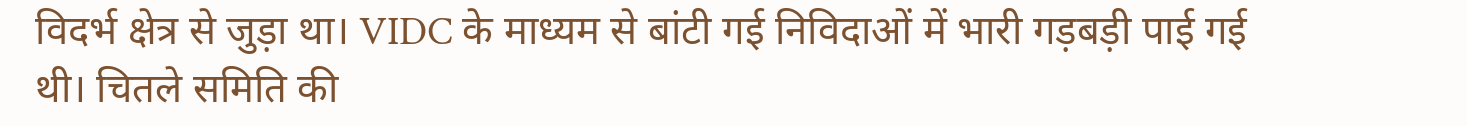विदर्भ क्षेत्र से जुड़ा था। VIDC के माध्यम से बांटी गई निविदाओं में भारी गड़बड़ी पाई गई थी। चितले समिति की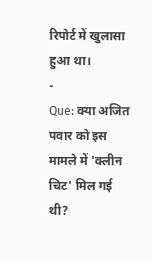रिपोर्ट में खुलासा हुआ था।
-
Que: क्या अजित पवार को इस मामले में 'क्लीन चिट' मिल गई थी?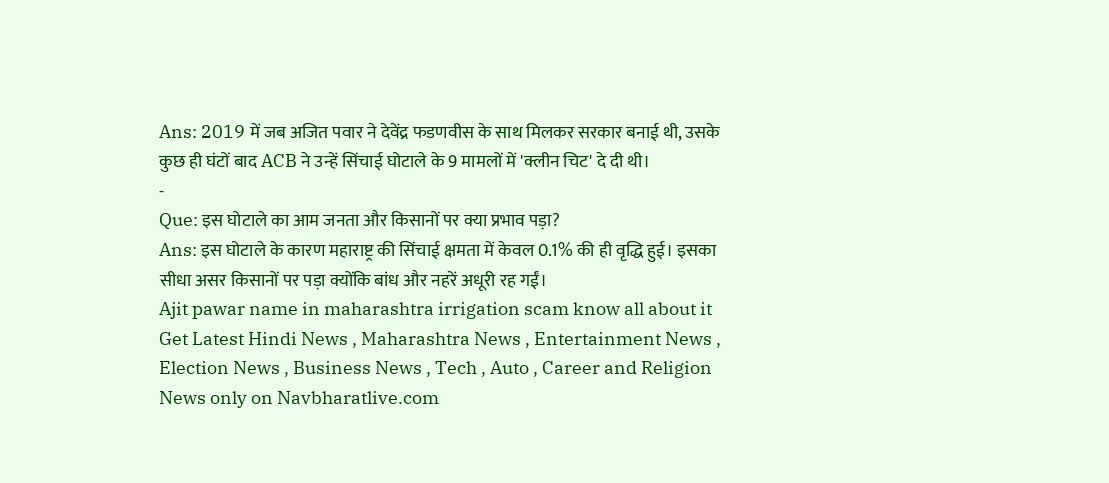Ans: 2019 में जब अजित पवार ने देवेंद्र फडणवीस के साथ मिलकर सरकार बनाई थी, उसके कुछ ही घंटों बाद ACB ने उन्हें सिंचाई घोटाले के 9 मामलों में 'क्लीन चिट' दे दी थी।
-
Que: इस घोटाले का आम जनता और किसानों पर क्या प्रभाव पड़ा?
Ans: इस घोटाले के कारण महाराष्ट्र की सिंचाई क्षमता में केवल 0.1% की ही वृद्धि हुई। इसका सीधा असर किसानों पर पड़ा क्योंकि बांध और नहरें अधूरी रह गईं।
Ajit pawar name in maharashtra irrigation scam know all about it
Get Latest Hindi News , Maharashtra News , Entertainment News , Election News , Business News , Tech , Auto , Career and Religion News only on Navbharatlive.com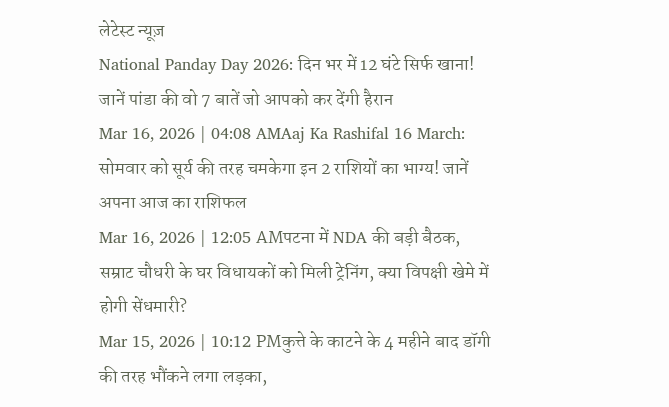लेटेस्ट न्यूज़
National Panday Day 2026: दिन भर में 12 घंटे सिर्फ खाना! जानें पांडा की वो 7 बातें जो आपको कर देंगी हैरान
Mar 16, 2026 | 04:08 AMAaj Ka Rashifal 16 March: सोमवार को सूर्य की तरह चमकेगा इन 2 राशियों का भाग्य! जानें अपना आज का राशिफल
Mar 16, 2026 | 12:05 AMपटना में NDA की बड़ी बैठक, सम्राट चौधरी के घर विधायकों को मिली ट्रेनिंग, क्या विपक्षी खेमे में होगी सेंधमारी?
Mar 15, 2026 | 10:12 PMकुत्ते के काटने के 4 महीने बाद डॉगी की तरह भौंकने लगा लड़का,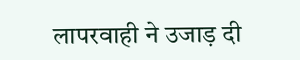लापरवाही ने उजाड़ दी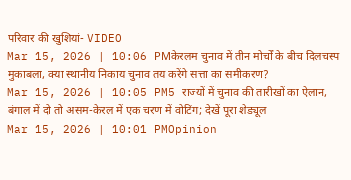परिवार की खुशियां- VIDEO
Mar 15, 2026 | 10:06 PMकेरलम चुनाव में तीन मोर्चों के बीच दिलचस्प मुकाबला, क्या स्थानीय निकाय चुनाव तय करेंगे सत्ता का समीकरण?
Mar 15, 2026 | 10:05 PM5 राज्यों में चुनाव की तारीखों का ऐलान, बंगाल में दो तो असम-केरल में एक चरण में वोटिंग; देखें पूरा शेड्यूल
Mar 15, 2026 | 10:01 PMOpinion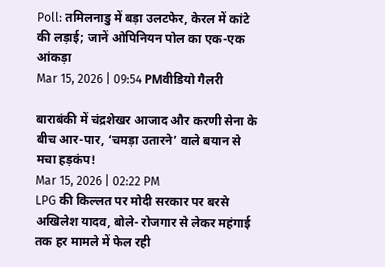Poll: तमिलनाडु में बड़ा उलटफेर, केरल में कांटे की लड़ाई; जानें ओपिनियन पोल का एक-एक आंकड़ा
Mar 15, 2026 | 09:54 PMवीडियो गैलरी

बाराबंकी में चंद्रशेखर आजाद और करणी सेना के बीच आर-पार, ‘चमड़ा उतारने’ वाले बयान से मचा हड़कंप!
Mar 15, 2026 | 02:22 PM
LPG की किल्लत पर मोदी सरकार पर बरसे अखिलेश यादव, बोले- रोजगार से लेकर महंगाई तक हर मामले में फेल रही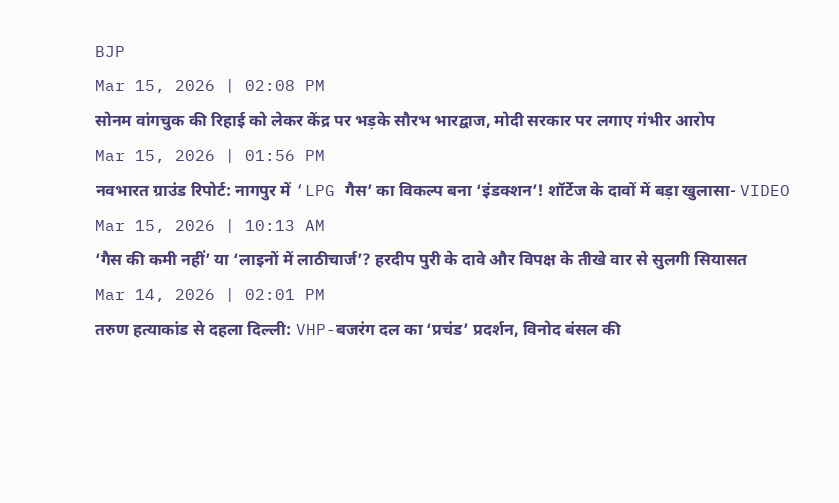BJP
Mar 15, 2026 | 02:08 PM
सोनम वांगचुक की रिहाई को लेकर केंद्र पर भड़के सौरभ भारद्वाज, मोदी सरकार पर लगाए गंभीर आरोप
Mar 15, 2026 | 01:56 PM
नवभारत ग्राउंड रिपोर्ट: नागपुर में ‘LPG गैस’ का विकल्प बना ‘इंडक्शन’! शॉर्टेज के दावों में बड़ा खुलासा- VIDEO
Mar 15, 2026 | 10:13 AM
‘गैस की कमी नहीं’ या ‘लाइनों में लाठीचार्ज’? हरदीप पुरी के दावे और विपक्ष के तीखे वार से सुलगी सियासत
Mar 14, 2026 | 02:01 PM
तरुण हत्याकांड से दहला दिल्ली: VHP-बजरंग दल का ‘प्रचंड’ प्रदर्शन, विनोद बंसल की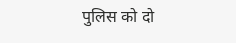पुलिस को दो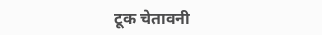टूक चेतावनी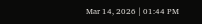Mar 14, 2026 | 01:44 PM